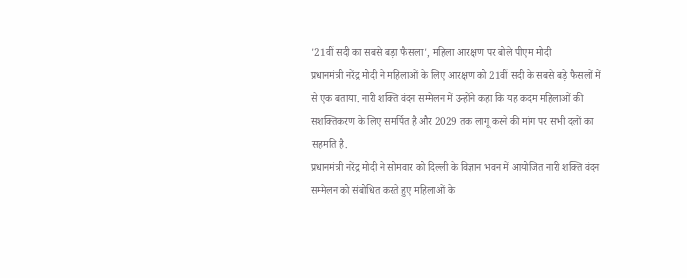'21वीं सदी का सबसे बड़ा फैसला', महिला आरक्षण पर बोले पीएम मोदी
प्रधानमंत्री नरेंद्र मोदी ने महिलाओं के लिए आरक्षण को 21वीं सदी के सबसे बड़े फैसलों में से एक बताया. नारी शक्ति वंदन सम्मेलन में उन्होंने कहा कि यह कदम महिलाओं की सशक्तिकरण के लिए समर्पित है और 2029 तक लागू करने की मांग पर सभी दलों का सहमति है.
प्रधानमंत्री नरेंद्र मोदी ने सोमवार को दिल्ली के विज्ञान भवन में आयोजित नारी शक्ति वंदन सम्मेलन को संबोधित करते हुए महिलाओं के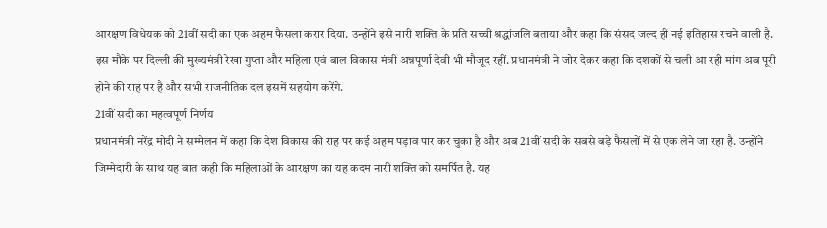आरक्षण विधेयक को 21वीं सदी का एक अहम फैसला करार दिया. उन्होंने इसे नारी शक्ति के प्रति सच्ची श्रद्धांजलि बताया और कहा कि संसद जल्द ही नई इतिहास रचने वाली है. इस मौके पर दिल्ली की मुख्यमंत्री रेखा गुप्ता और महिला एवं बाल विकास मंत्री अन्नपूर्णा देवी भी मौजूद रहीं. प्रधानमंत्री ने जोर देकर कहा कि दशकों से चली आ रही मांग अब पूरी होने की राह पर है और सभी राजनीतिक दल इसमें सहयोग करेंगे.
21वीं सदी का महत्वपूर्ण निर्णय
प्रधानमंत्री नरेंद्र मोदी ने सम्मेलन में कहा कि देश विकास की राह पर कई अहम पड़ाव पार कर चुका है और अब 21वीं सदी के सबसे बड़े फैसलों में से एक लेने जा रहा है. उन्होंने जिम्मेदारी के साथ यह बात कही कि महिलाओं के आरक्षण का यह कदम नारी शक्ति को समर्पित है. यह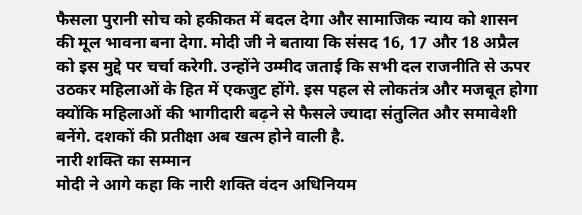फैसला पुरानी सोच को हकीकत में बदल देगा और सामाजिक न्याय को शासन की मूल भावना बना देगा. मोदी जी ने बताया कि संसद 16, 17 और 18 अप्रैल को इस मुद्दे पर चर्चा करेगी. उन्होंने उम्मीद जताई कि सभी दल राजनीति से ऊपर उठकर महिलाओं के हित में एकजुट होंगे. इस पहल से लोकतंत्र और मजबूत होगा क्योंकि महिलाओं की भागीदारी बढ़ने से फैसले ज्यादा संतुलित और समावेशी बनेंगे. दशकों की प्रतीक्षा अब खत्म होने वाली है.
नारी शक्ति का सम्मान
मोदी ने आगे कहा कि नारी शक्ति वंदन अधिनियम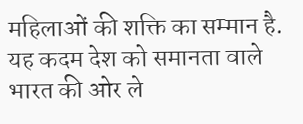महिलाओं की शक्ति का सम्मान है. यह कदम देश को समानता वाले भारत की ओर ले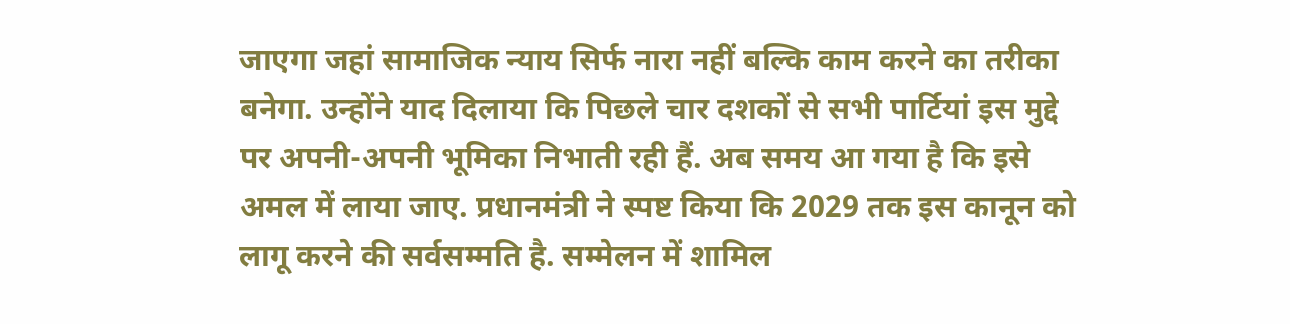जाएगा जहां सामाजिक न्याय सिर्फ नारा नहीं बल्कि काम करने का तरीका बनेगा. उन्होंने याद दिलाया कि पिछले चार दशकों से सभी पार्टियां इस मुद्दे पर अपनी-अपनी भूमिका निभाती रही हैं. अब समय आ गया है कि इसे अमल में लाया जाए. प्रधानमंत्री ने स्पष्ट किया कि 2029 तक इस कानून को लागू करने की सर्वसम्मति है. सम्मेलन में शामिल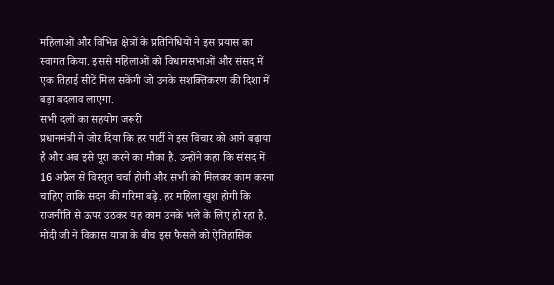महिलाओं और विभिन्न क्षेत्रों के प्रतिनिधियों ने इस प्रयास का स्वागत किया. इससे महिलाओं को विधानसभाओं और संसद में एक तिहाई सीटें मिल सकेंगी जो उनके सशक्तिकरण की दिशा में बड़ा बदलाव लाएगा.
सभी दलों का सहयोग जरूरी
प्रधानमंत्री ने जोर दिया कि हर पार्टी ने इस विचार को आगे बढ़ाया है और अब इसे पूरा करने का मौका है. उन्होंने कहा कि संसद में 16 अप्रैल से विस्तृत चर्चा होगी और सभी को मिलकर काम करना चाहिए ताकि सदन की गरिमा बढ़े. हर महिला खुश होगी कि राजनीति से ऊपर उठकर यह काम उनके भले के लिए हो रहा है. मोदी जी ने विकास यात्रा के बीच इस फैसले को ऐतिहासिक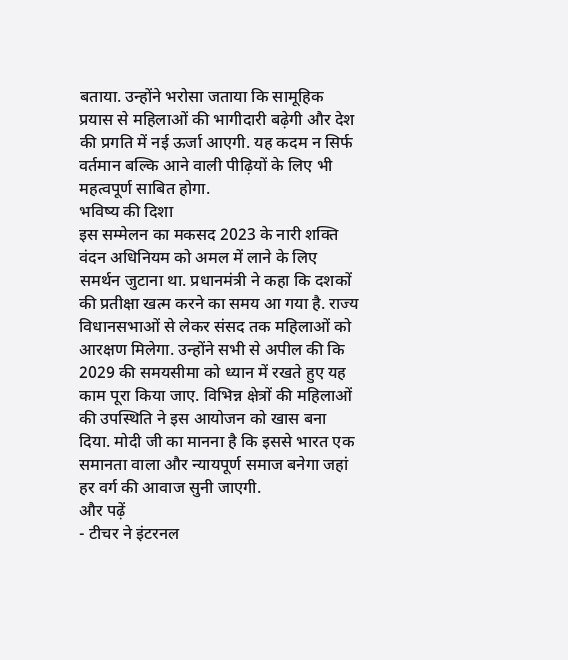बताया. उन्होंने भरोसा जताया कि सामूहिक प्रयास से महिलाओं की भागीदारी बढ़ेगी और देश की प्रगति में नई ऊर्जा आएगी. यह कदम न सिर्फ वर्तमान बल्कि आने वाली पीढ़ियों के लिए भी महत्वपूर्ण साबित होगा.
भविष्य की दिशा
इस सम्मेलन का मकसद 2023 के नारी शक्ति वंदन अधिनियम को अमल में लाने के लिए समर्थन जुटाना था. प्रधानमंत्री ने कहा कि दशकों की प्रतीक्षा खत्म करने का समय आ गया है. राज्य विधानसभाओं से लेकर संसद तक महिलाओं को आरक्षण मिलेगा. उन्होंने सभी से अपील की कि 2029 की समयसीमा को ध्यान में रखते हुए यह काम पूरा किया जाए. विभिन्न क्षेत्रों की महिलाओं की उपस्थिति ने इस आयोजन को खास बना दिया. मोदी जी का मानना है कि इससे भारत एक समानता वाला और न्यायपूर्ण समाज बनेगा जहां हर वर्ग की आवाज सुनी जाएगी.
और पढ़ें
- टीचर ने इंटरनल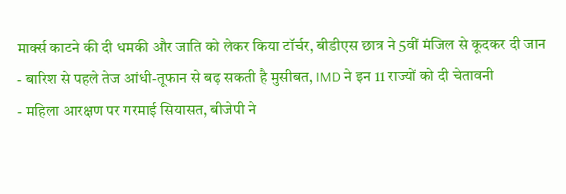मार्क्स काटने की दी धमकी और जाति को लेकर किया टॉर्चर, बीडीएस छात्र ने 5वीं मंजिल से कूदकर दी जान
- बारिश से पहले तेज आंधी-तूफान से बढ़ सकती है मुसीबत, IMD ने इन 11 राज्यों को दी चेतावनी
- महिला आरक्षण पर गरमाई सियासत, बीजेपी ने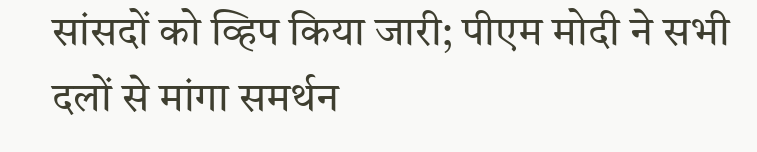सांसदों को व्हिप किया जारी; पीएम मोदी ने सभी दलों से मांगा समर्थन